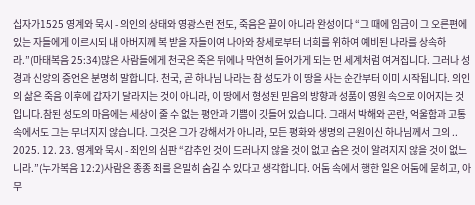십자가1525 영계와 묵시 - 의인의 상태와 영광스런 전도, 죽음은 끝이 아니라 완성이다 “그 때에 임금이 그 오른편에 있는 자들에게 이르시되 내 아버지께 복 받을 자들이여 나아와 창세로부터 너희를 위하여 예비된 나라를 상속하라.”(마태복음 25:34)많은 사람들에게 천국은 죽은 뒤에나 막연히 들어가게 되는 먼 세계처럼 여겨집니다. 그러나 성경과 신앙의 증언은 분명히 말합니다. 천국, 곧 하나님 나라는 참 성도가 이 땅을 사는 순간부터 이미 시작됩니다. 의인의 삶은 죽음 이후에 갑자기 달라지는 것이 아니라, 이 땅에서 형성된 믿음의 방향과 성품이 영원 속으로 이어지는 것입니다.참된 성도의 마음에는 세상이 줄 수 없는 평안과 기쁨이 깃들어 있습니다. 그래서 박해와 곤란, 억울함과 고통 속에서도 그는 무너지지 않습니다. 그것은 그가 강해서가 아니라, 모든 평화와 생명의 근원이신 하나님께서 그의 .. 2025. 12. 23. 영계와 묵시 - 죄인의 심판 “감추인 것이 드러나지 않을 것이 없고 숨은 것이 알려지지 않을 것이 없느니라.”(누가복음 12:2)사람은 종종 죄를 은밀히 숨길 수 있다고 생각합니다. 어둠 속에서 행한 일은 어둠에 묻히고, 아무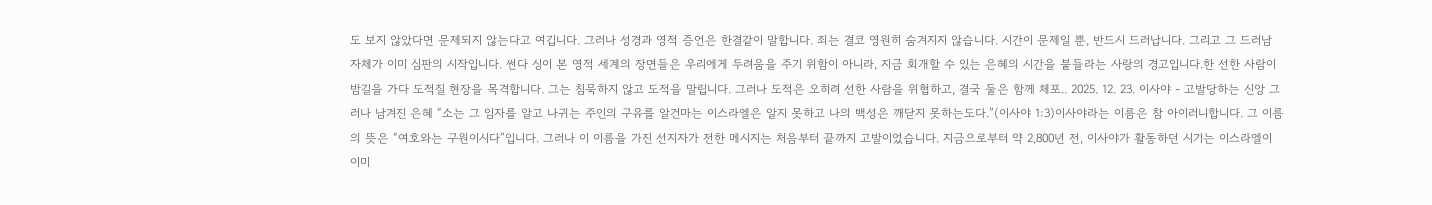도 보지 않았다면 문제되지 않는다고 여깁니다. 그러나 성경과 영적 증언은 한결같이 말합니다. 죄는 결코 영원히 숨겨지지 않습니다. 시간이 문제일 뿐, 반드시 드러납니다. 그리고 그 드러남 자체가 이미 심판의 시작입니다. 썬다 싱이 본 영적 세계의 장면들은 우리에게 두려움을 주기 위함이 아니라, 지금 회개할 수 있는 은혜의 시간을 붙들라는 사랑의 경고입니다.한 선한 사람이 밤길을 가다 도적질 현장을 목격합니다. 그는 침묵하지 않고 도적을 말립니다. 그러나 도적은 오히려 선한 사람을 위협하고, 결국 둘은 함께 체포.. 2025. 12. 23. 이사야 - 고발당하는 신앙 그러나 남겨진 은혜 “소는 그 임자를 알고 나귀는 주인의 구유를 알건마는 이스라엘은 알지 못하고 나의 백성은 깨닫지 못하는도다.”(이사야 1:3)이사야라는 이름은 참 아이러니합니다. 그 이름의 뜻은 “여호와는 구원이시다”입니다. 그러나 이 이름을 가진 선지자가 전한 메시지는 처음부터 끝까지 고발이었습니다. 지금으로부터 약 2,800년 전, 이사야가 활동하던 시기는 이스라엘이 이미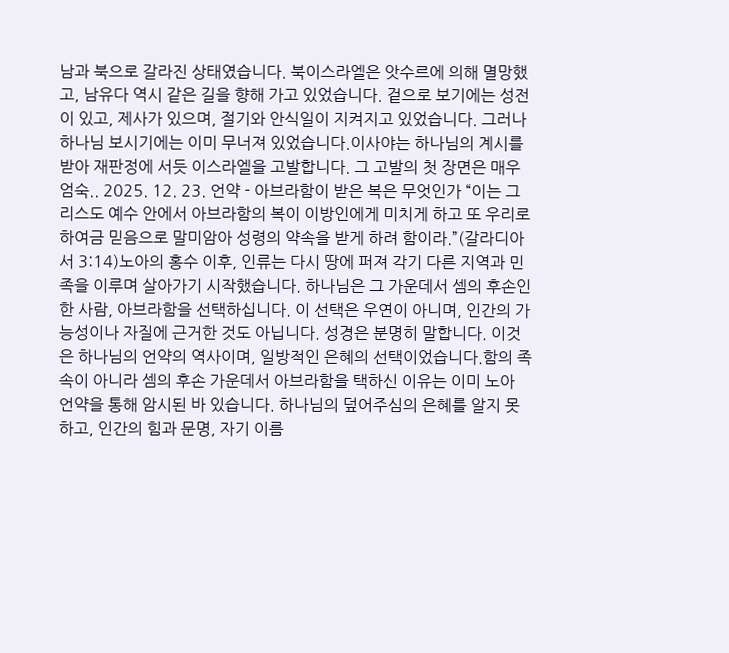남과 북으로 갈라진 상태였습니다. 북이스라엘은 앗수르에 의해 멸망했고, 남유다 역시 같은 길을 향해 가고 있었습니다. 겉으로 보기에는 성전이 있고, 제사가 있으며, 절기와 안식일이 지켜지고 있었습니다. 그러나 하나님 보시기에는 이미 무너져 있었습니다.이사야는 하나님의 계시를 받아 재판정에 서듯 이스라엘을 고발합니다. 그 고발의 첫 장면은 매우 엄숙.. 2025. 12. 23. 언약 - 아브라함이 받은 복은 무엇인가 “이는 그리스도 예수 안에서 아브라함의 복이 이방인에게 미치게 하고 또 우리로 하여금 믿음으로 말미암아 성령의 약속을 받게 하려 함이라.”(갈라디아서 3:14)노아의 홍수 이후, 인류는 다시 땅에 퍼져 각기 다른 지역과 민족을 이루며 살아가기 시작했습니다. 하나님은 그 가운데서 셈의 후손인 한 사람, 아브라함을 선택하십니다. 이 선택은 우연이 아니며, 인간의 가능성이나 자질에 근거한 것도 아닙니다. 성경은 분명히 말합니다. 이것은 하나님의 언약의 역사이며, 일방적인 은혜의 선택이었습니다.함의 족속이 아니라 셈의 후손 가운데서 아브라함을 택하신 이유는 이미 노아 언약을 통해 암시된 바 있습니다. 하나님의 덮어주심의 은혜를 알지 못하고, 인간의 힘과 문명, 자기 이름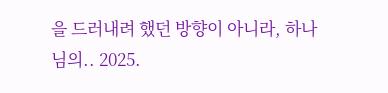을 드러내려 했던 방향이 아니라, 하나님의.. 2025.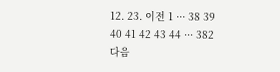12. 23. 이전 1 ··· 38 39 40 41 42 43 44 ··· 382 다음